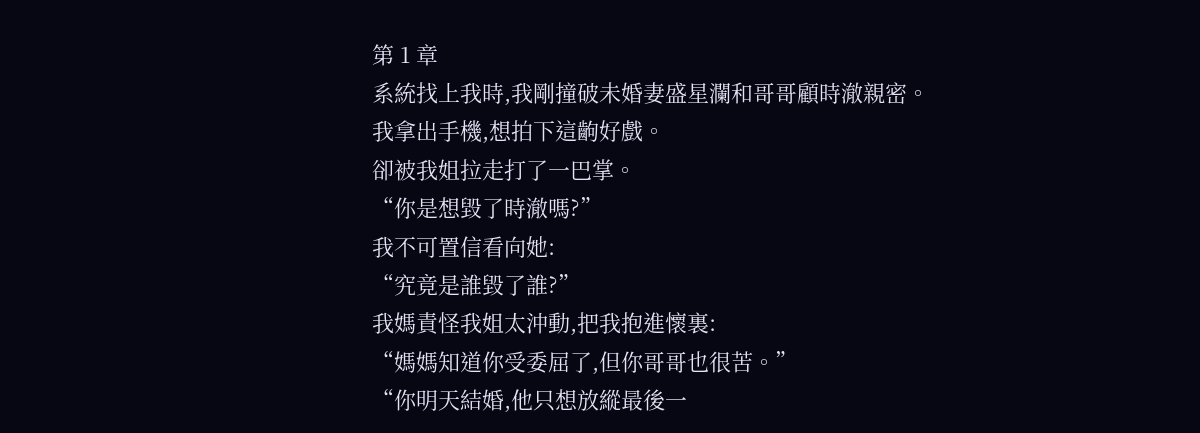第 1 章
系統找上我時,我剛撞破未婚妻盛星瀾和哥哥顧時澈親密。
我拿出手機,想拍下這齣好戲。
卻被我姐拉走打了一巴掌。
“你是想毀了時澈嗎?”
我不可置信看向她:
“究竟是誰毀了誰?”
我媽責怪我姐太沖動,把我抱進懷裏:
“媽媽知道你受委屈了,但你哥哥也很苦。”
“你明天結婚,他只想放縱最後一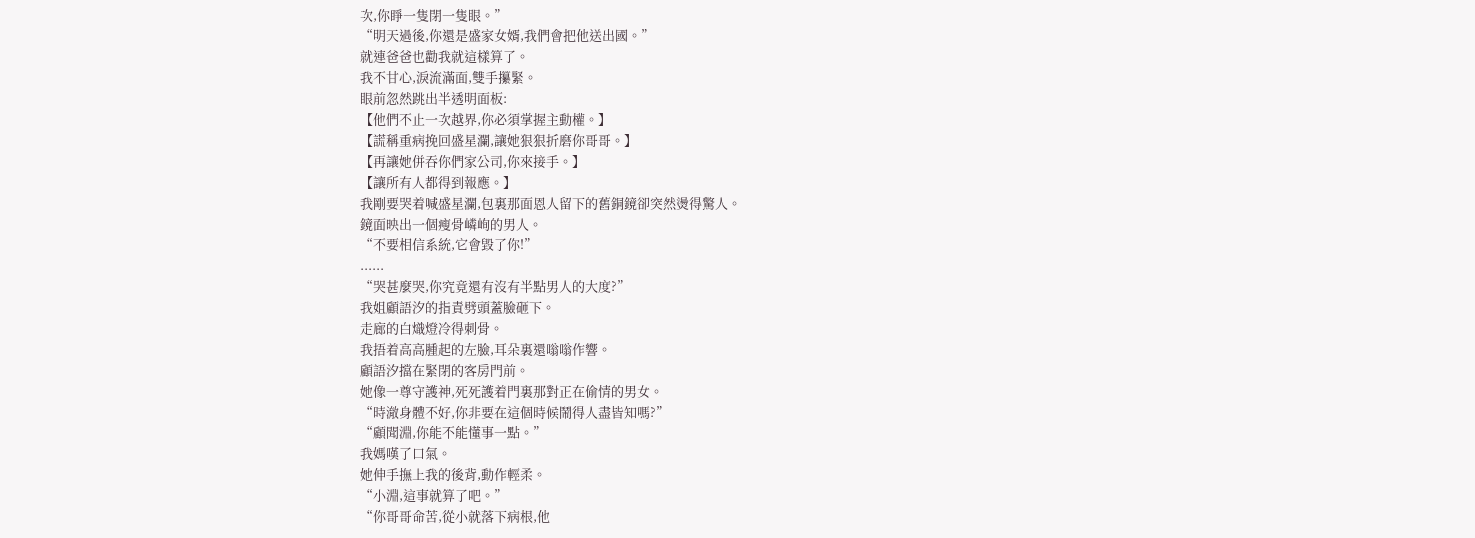次,你睜一隻閉一隻眼。”
“明天過後,你還是盛家女婿,我們會把他送出國。”
就連爸爸也勸我就這樣算了。
我不甘心,淚流滿面,雙手攥緊。
眼前忽然跳出半透明面板:
【他們不止一次越界,你必須掌握主動權。】
【謊稱重病挽回盛星瀾,讓她狠狠折磨你哥哥。】
【再讓她併吞你們家公司,你來接手。】
【讓所有人都得到報應。】
我剛要哭着喊盛星瀾,包裏那面恩人留下的舊銅鏡卻突然燙得驚人。
鏡面映出一個瘦骨嶙峋的男人。
“不要相信系統,它會毀了你!”
......
“哭甚麼哭,你究竟還有沒有半點男人的大度?”
我姐顧語汐的指責劈頭蓋臉砸下。
走廊的白熾燈冷得刺骨。
我捂着高高腫起的左臉,耳朵裏還嗡嗡作響。
顧語汐擋在緊閉的客房門前。
她像一尊守護神,死死護着門裏那對正在偷情的男女。
“時澈身體不好,你非要在這個時候鬧得人盡皆知嗎?”
“顧聞淵,你能不能懂事一點。”
我媽嘆了口氣。
她伸手撫上我的後背,動作輕柔。
“小淵,這事就算了吧。”
“你哥哥命苦,從小就落下病根,他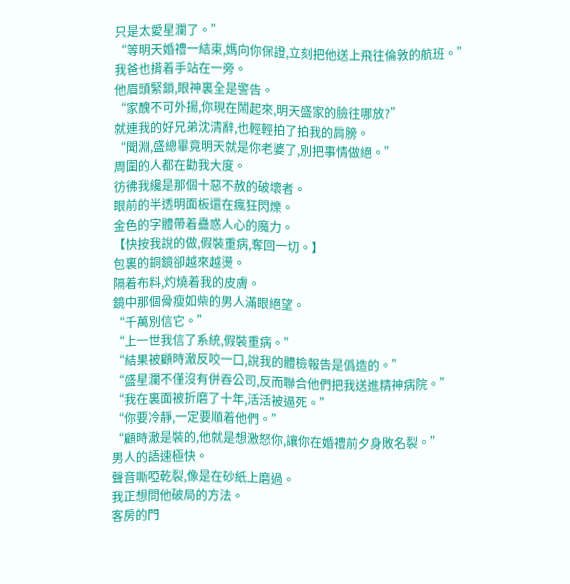只是太愛星瀾了。”
“等明天婚禮一結束,媽向你保證,立刻把他送上飛往倫敦的航班。”
我爸也揹着手站在一旁。
他眉頭緊鎖,眼神裏全是警告。
“家醜不可外揚,你現在鬧起來,明天盛家的臉往哪放?”
就連我的好兄弟沈清辭,也輕輕拍了拍我的肩膀。
“聞淵,盛總畢竟明天就是你老婆了,別把事情做絕。”
周圍的人都在勸我大度。
彷彿我纔是那個十惡不赦的破壞者。
眼前的半透明面板還在瘋狂閃爍。
金色的字體帶着蠱惑人心的魔力。
【快按我說的做,假裝重病,奪回一切。】
包裏的銅鏡卻越來越燙。
隔着布料,灼燒着我的皮膚。
鏡中那個骨瘦如柴的男人滿眼絕望。
“千萬別信它。”
“上一世我信了系統,假裝重病。”
“結果被顧時澈反咬一口,說我的體檢報告是僞造的。”
“盛星瀾不僅沒有併吞公司,反而聯合他們把我送進精神病院。”
“我在裏面被折磨了十年,活活被逼死。”
“你要冷靜,一定要順着他們。”
“顧時澈是裝的,他就是想激怒你,讓你在婚禮前夕身敗名裂。”
男人的語速極快。
聲音嘶啞乾裂,像是在砂紙上磨過。
我正想問他破局的方法。
客房的門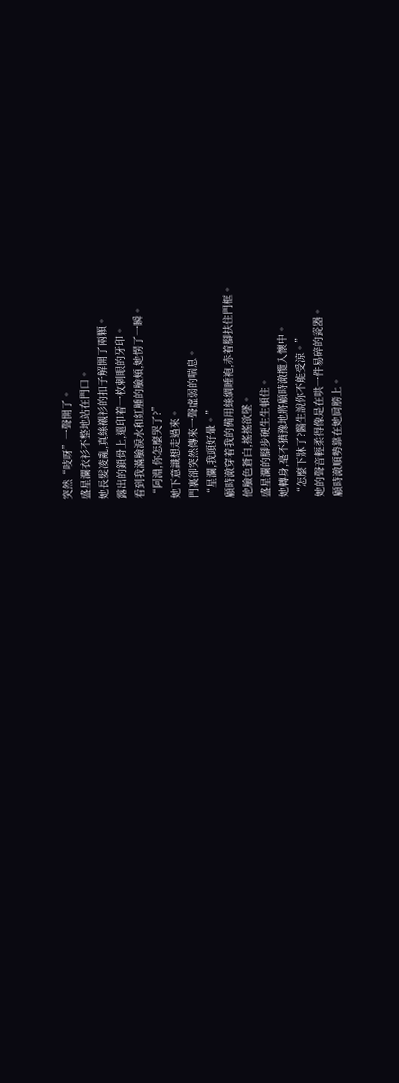突然“吱呀”一聲開了。
盛星瀾衣衫不整地站在門口。
她長髮凌亂,真絲襯衫的扣子解開了兩顆。
露出的鎖骨上,還印着一枚刺眼的牙印。
看到我滿臉淚水和紅腫的臉頰,她愣了一瞬。
“阿淵,你怎麼哭了?”
她下意識想走過來。
門裏卻突然傳來一聲虛弱的喘息。
“星瀾,我頭好暈。”
顧時澈穿着我的備用絲綢睡袍,赤着腳扶住門框。
他臉色蒼白,搖搖欲墜。
盛星瀾的腳步硬生生頓住。
她轉身,毫不猶豫地將顧時澈攬入懷中。
“怎麼下牀了?醫生說你不能受涼。”
她的聲音輕柔得像是在哄一件易碎的瓷器。
顧時澈順勢靠在她肩膀上。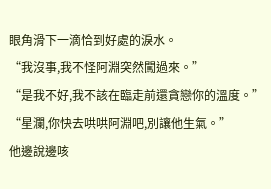眼角滑下一滴恰到好處的淚水。
“我沒事,我不怪阿淵突然闖過來。”
“是我不好,我不該在臨走前還貪戀你的溫度。”
“星瀾,你快去哄哄阿淵吧,別讓他生氣。”
他邊說邊咳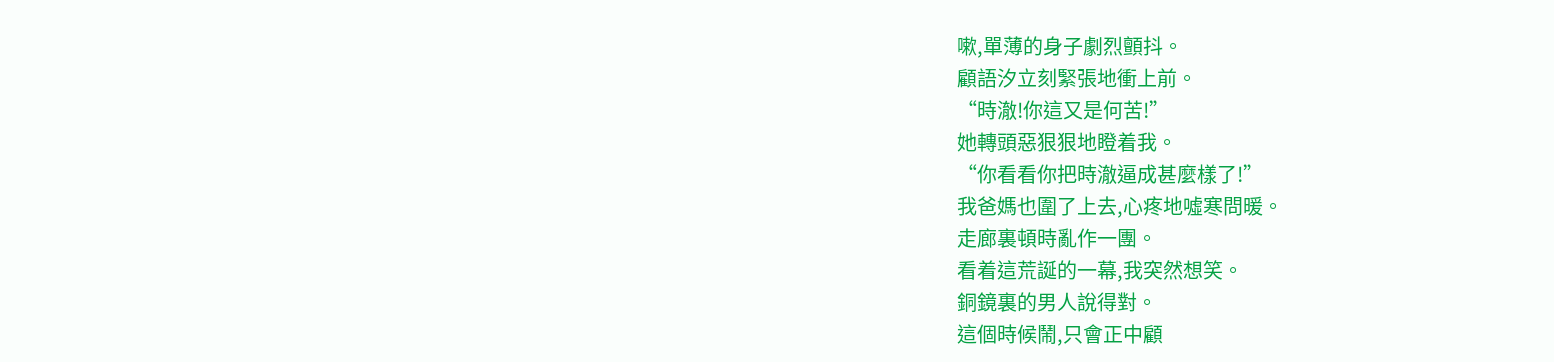嗽,單薄的身子劇烈顫抖。
顧語汐立刻緊張地衝上前。
“時澈!你這又是何苦!”
她轉頭惡狠狠地瞪着我。
“你看看你把時澈逼成甚麼樣了!”
我爸媽也圍了上去,心疼地噓寒問暖。
走廊裏頓時亂作一團。
看着這荒誕的一幕,我突然想笑。
銅鏡裏的男人說得對。
這個時候鬧,只會正中顧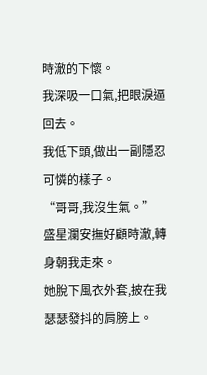時澈的下懷。
我深吸一口氣,把眼淚逼回去。
我低下頭,做出一副隱忍可憐的樣子。
“哥哥,我沒生氣。”
盛星瀾安撫好顧時澈,轉身朝我走來。
她脫下風衣外套,披在我瑟瑟發抖的肩膀上。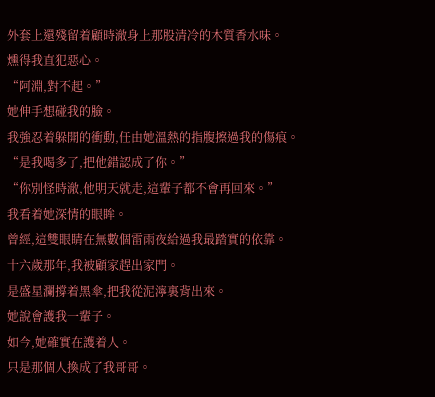外套上還殘留着顧時澈身上那股清冷的木質香水味。
燻得我直犯惡心。
“阿淵,對不起。”
她伸手想碰我的臉。
我強忍着躲開的衝動,任由她溫熱的指腹擦過我的傷痕。
“是我喝多了,把他錯認成了你。”
“你別怪時澈,他明天就走,這輩子都不會再回來。”
我看着她深情的眼眸。
曾經,這雙眼睛在無數個雷雨夜給過我最踏實的依靠。
十六歲那年,我被顧家趕出家門。
是盛星瀾撐着黑傘,把我從泥濘裏背出來。
她說會護我一輩子。
如今,她確實在護着人。
只是那個人換成了我哥哥。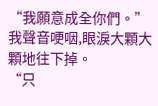“我願意成全你們。”
我聲音哽咽,眼淚大顆大顆地往下掉。
“只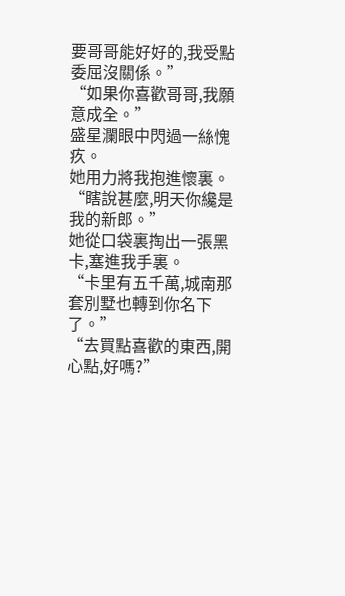要哥哥能好好的,我受點委屈沒關係。”
“如果你喜歡哥哥,我願意成全。”
盛星瀾眼中閃過一絲愧疚。
她用力將我抱進懷裏。
“瞎說甚麼,明天你纔是我的新郎。”
她從口袋裏掏出一張黑卡,塞進我手裏。
“卡里有五千萬,城南那套別墅也轉到你名下了。”
“去買點喜歡的東西,開心點,好嗎?”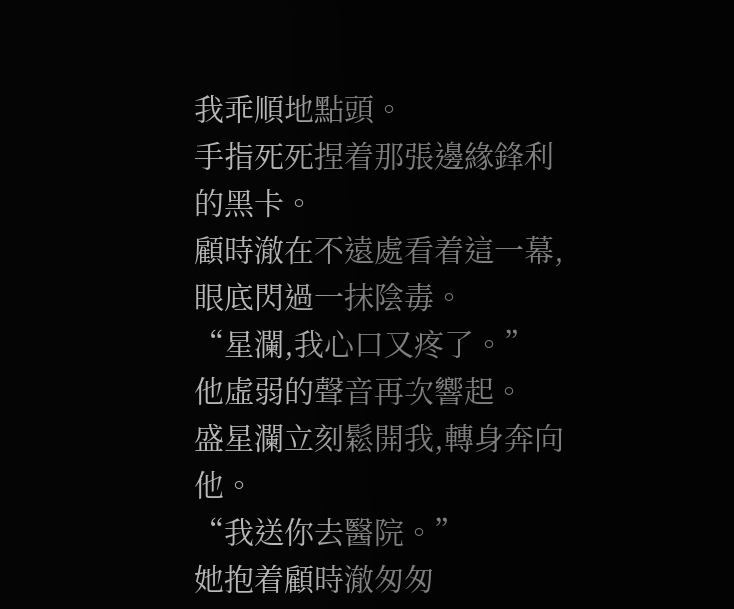我乖順地點頭。
手指死死捏着那張邊緣鋒利的黑卡。
顧時澈在不遠處看着這一幕,眼底閃過一抹陰毒。
“星瀾,我心口又疼了。”
他虛弱的聲音再次響起。
盛星瀾立刻鬆開我,轉身奔向他。
“我送你去醫院。”
她抱着顧時澈匆匆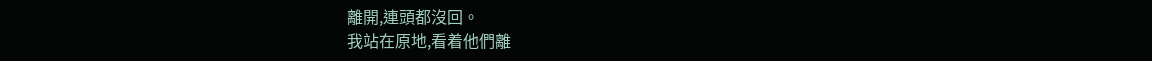離開,連頭都沒回。
我站在原地,看着他們離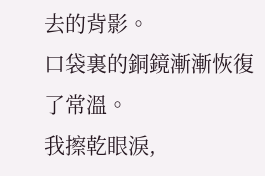去的背影。
口袋裏的銅鏡漸漸恢復了常溫。
我擦乾眼淚,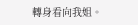轉身看向我姐。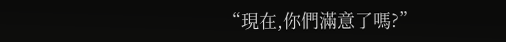“現在,你們滿意了嗎?”